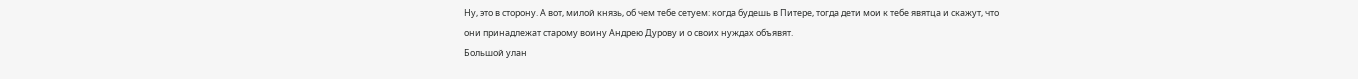Ну, это в сторону. А вот, милой князь, об чем тебе сетуем: когда будешь в Питере, тогда дети мои к тебе явятца и скажут, что они принадлежат старому воину Андрею Дурову и о своих нуждах объявят.
Большой улан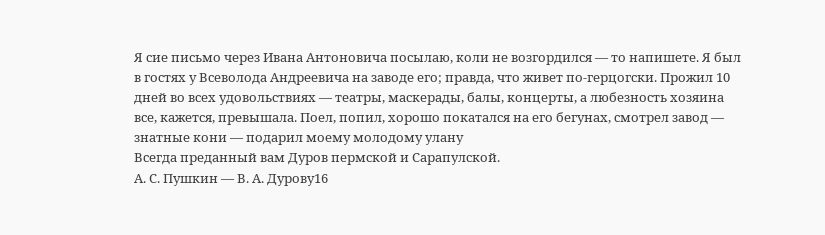Я сие письмо через Ивана Антоновича посылаю, коли не возгордился — то напишете. Я был в гостях у Всеволода Андреевича на заводе его; правда, что живет по-герцогски. Прожил 10 дней во всех удовольствиях — театры, маскерады, балы, концерты, а любезность хозяина все, кажется, превышала. Поел, попил, хорошо покатался на его бегунах, смотрел завод — знатные кони — подарил моему молодому улану
Всегда преданный вам Дуров пермской и Сарапулской.
А. С. Пушкин — В. А. Дурову16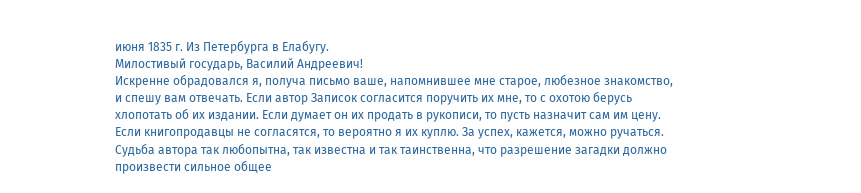июня 1835 г. Из Петербурга в Елабугу.
Милостивый государь, Василий Андреевич!
Искренне обрадовался я, получа письмо ваше, напомнившее мне старое, любезное знакомство, и спешу вам отвечать. Если автор Записок согласится поручить их мне, то с охотою берусь хлопотать об их издании. Если думает он их продать в рукописи, то пусть назначит сам им цену. Если книгопродавцы не согласятся, то вероятно я их куплю. За успех, кажется, можно ручаться. Судьба автора так любопытна, так известна и так таинственна, что разрешение загадки должно произвести сильное общее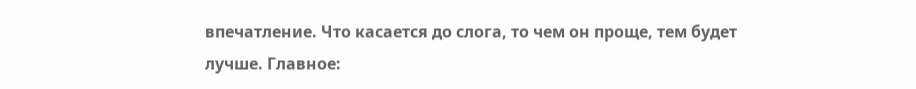впечатление. Что касается до слога, то чем он проще, тем будет лучше. Главное: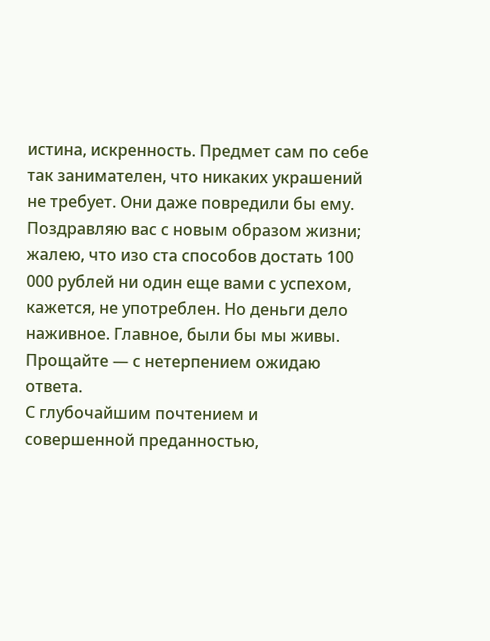истина, искренность. Предмет сам по себе так занимателен, что никаких украшений не требует. Они даже повредили бы ему.
Поздравляю вас с новым образом жизни; жалею, что изо ста способов достать 100 000 рублей ни один еще вами с успехом, кажется, не употреблен. Но деньги дело наживное. Главное, были бы мы живы.
Прощайте — с нетерпением ожидаю ответа.
С глубочайшим почтением и совершенной преданностью,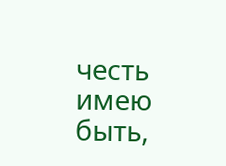честь имею быть,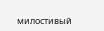милостивый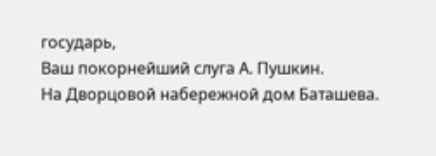государь,
Ваш покорнейший слуга А. Пушкин.
На Дворцовой набережной дом Баташева.